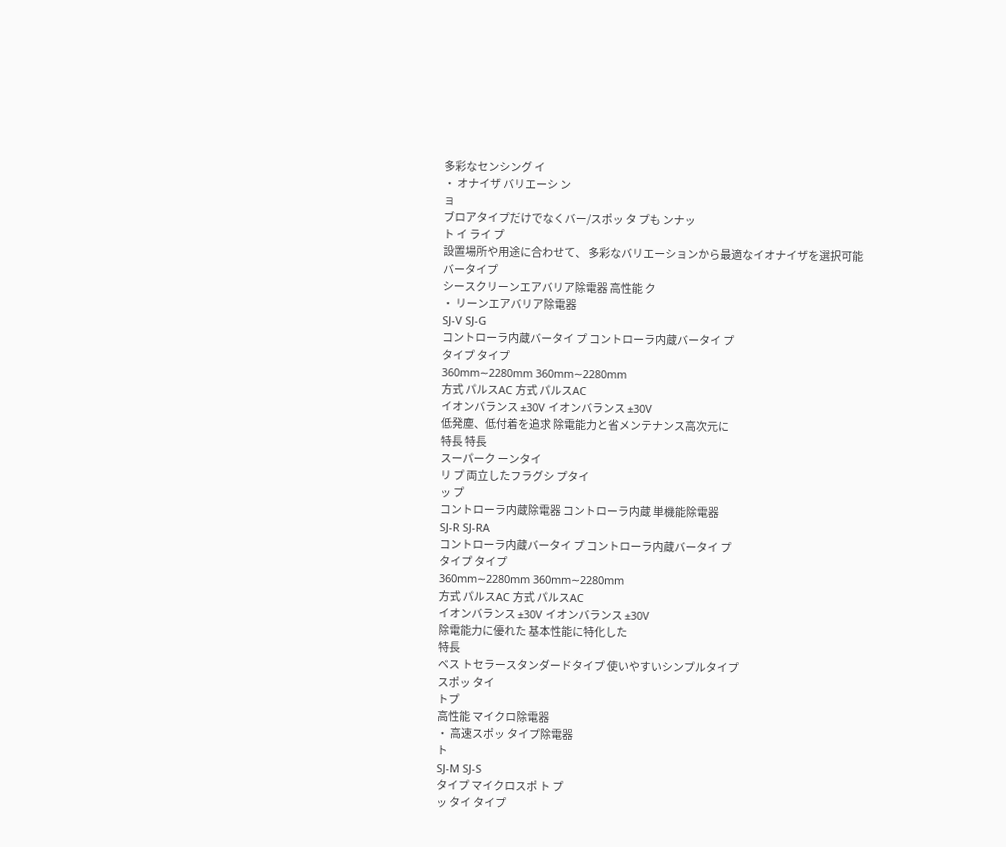多彩なセンシング イ
・ オナイザ バリエーシ ン
ョ
ブロアタイプだけでなくバー/スポッ タ プも ンナッ
ト イ ライ プ
設置場所や用途に合わせて、 多彩なバリエーションから最適なイオナイザを選択可能
バータイプ
シースクリーンエアバリア除電器 高性能 ク
・ リーンエアバリア除電器
SJ-V SJ-G
コントローラ内蔵バータイ プ コントローラ内蔵バータイ プ
タイプ タイプ
360mm∼2280mm 360mm∼2280mm
方式 パルスAC 方式 パルスAC
イオンバランス ±30V イオンバランス ±30V
低発塵、低付着を追求 除電能力と省メンテナンス高次元に
特長 特長
スーパーク ーンタイ
リ プ 両立したフラグシ プタイ
ッ プ
コントローラ内蔵除電器 コントローラ内蔵 単機能除電器
SJ-R SJ-RA
コントローラ内蔵バータイ プ コントローラ内蔵バータイ プ
タイプ タイプ
360mm∼2280mm 360mm∼2280mm
方式 パルスAC 方式 パルスAC
イオンバランス ±30V イオンバランス ±30V
除電能力に優れた 基本性能に特化した
特長
ベス トセラースタンダードタイプ 使いやすいシンプルタイプ
スポッ タイ
トプ
高性能 マイクロ除電器
・ 高速スポッ タイプ除電器
ト
SJ-M SJ-S
タイプ マイクロスポ ト プ
ッ タイ タイプ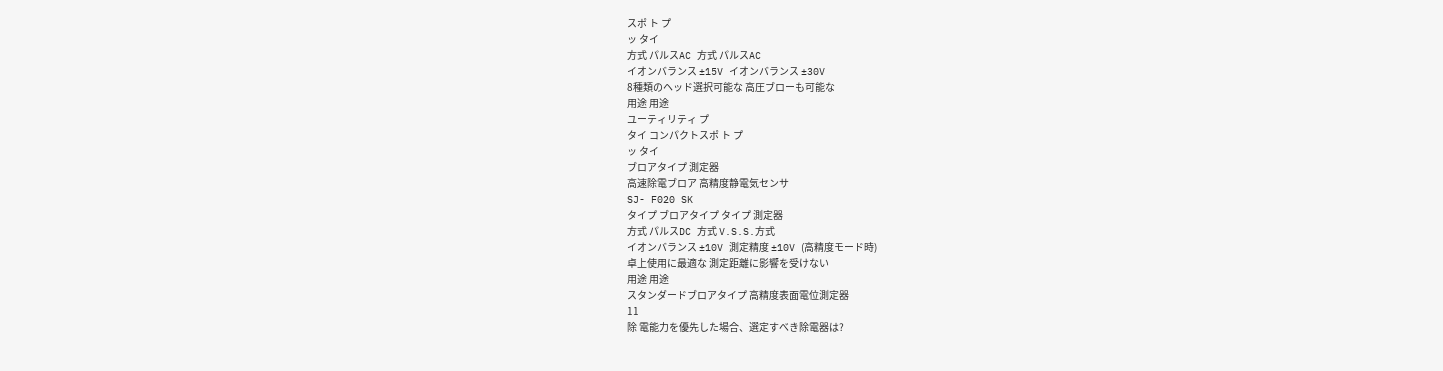スポ ト プ
ッ タイ
方式 パルスAC 方式 パルスAC
イオンバランス ±15V イオンバランス ±30V
8種類のヘッド選択可能な 高圧ブローも可能な
用途 用途
ユーティリティ プ
タイ コンパクトスポ ト プ
ッ タイ
ブロアタイプ 測定器
高速除電ブロア 高精度静電気センサ
SJ- F020 SK
タイプ ブロアタイプ タイプ 測定器
方式 パルスDC 方式 V.S.S.方式
イオンバランス ±10V 測定精度 ±10V (高精度モード時)
卓上使用に最適な 測定距離に影響を受けない
用途 用途
スタンダードブロアタイプ 高精度表面電位測定器
11
除 電能力を優先した場合、選定すべき除電器は?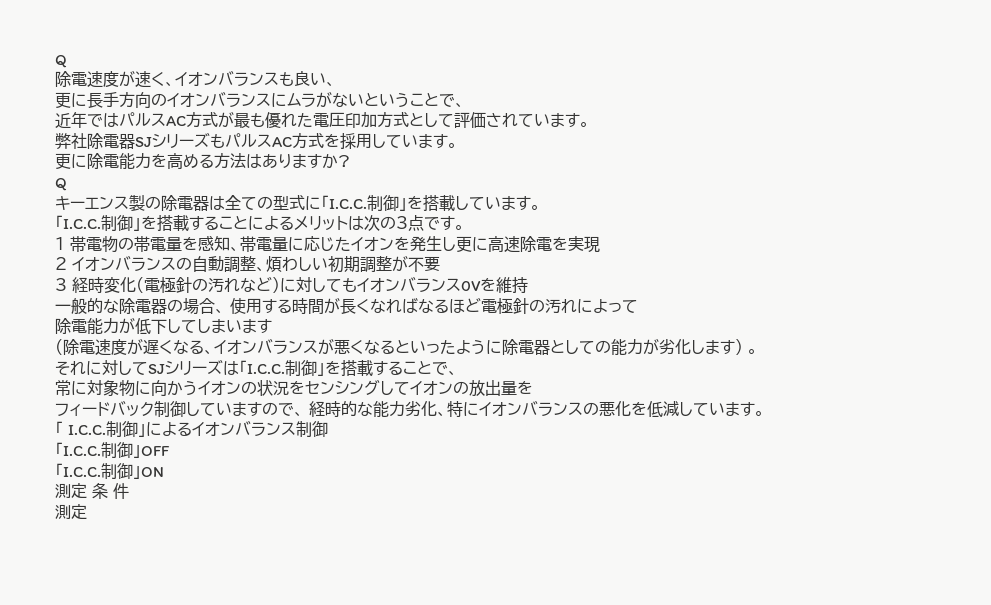Q
除電速度が速く、イオンバランスも良い、
更に長手方向のイオンバランスにムラがないということで、
近年ではパルスAC方式が最も優れた電圧印加方式として評価されています。
弊社除電器SJシリーズもパルスAC方式を採用しています。
更に除電能力を高める方法はありますか?
Q
キーエンス製の除電器は全ての型式に「I.C.C.制御」を搭載しています。
「I.C.C.制御」を搭載することによるメリットは次の3点です。
1 帯電物の帯電量を感知、帯電量に応じたイオンを発生し更に高速除電を実現
2 イオンバランスの自動調整、煩わしい初期調整が不要
3 経時変化(電極針の汚れなど)に対してもイオンバランス0Vを維持
一般的な除電器の場合、 使用する時間が長くなればなるほど電極針の汚れによって
除電能力が低下してしまいます
(除電速度が遅くなる、イオンバランスが悪くなるといったように除電器としての能力が劣化します) 。
それに対してSJシリーズは「I.C.C.制御」を搭載することで、
常に対象物に向かうイオンの状況をセンシングしてイオンの放出量を
フィードバック制御していますので、 経時的な能力劣化、特にイオンバランスの悪化を低減しています。
「 I.C.C.制御」によるイオンバランス制御
「I.C.C.制御」OFF
「I.C.C.制御」ON
測定 条 件
測定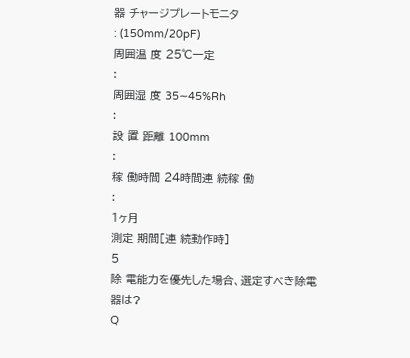器 チャージプレートモニタ
: (150mm/20pF)
周囲温 度 25℃一定
:
周囲湿 度 35∼45%Rh
:
設 置 距離 100mm
:
稼 働時間 24時間連 続稼 働
:
1ヶ月
測定 期間[連 続動作時]
5
除 電能力を優先した場合、選定すべき除電器は?
Q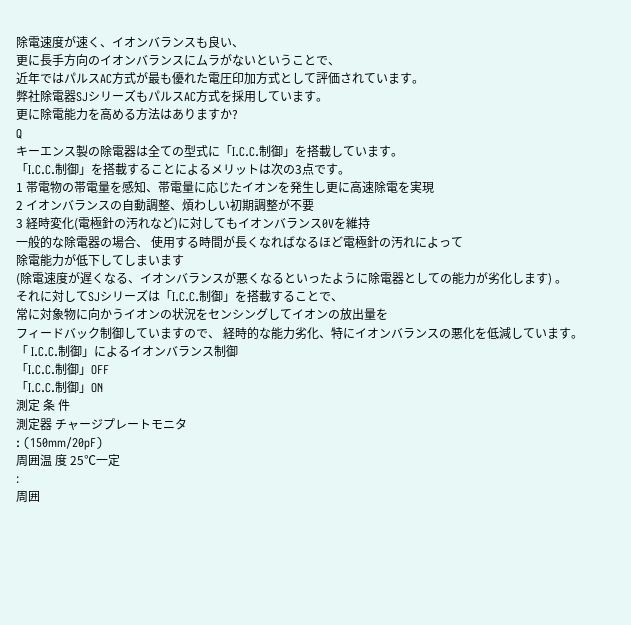除電速度が速く、イオンバランスも良い、
更に長手方向のイオンバランスにムラがないということで、
近年ではパルスAC方式が最も優れた電圧印加方式として評価されています。
弊社除電器SJシリーズもパルスAC方式を採用しています。
更に除電能力を高める方法はありますか?
Q
キーエンス製の除電器は全ての型式に「I.C.C.制御」を搭載しています。
「I.C.C.制御」を搭載することによるメリットは次の3点です。
1 帯電物の帯電量を感知、帯電量に応じたイオンを発生し更に高速除電を実現
2 イオンバランスの自動調整、煩わしい初期調整が不要
3 経時変化(電極針の汚れなど)に対してもイオンバランス0Vを維持
一般的な除電器の場合、 使用する時間が長くなればなるほど電極針の汚れによって
除電能力が低下してしまいます
(除電速度が遅くなる、イオンバランスが悪くなるといったように除電器としての能力が劣化します) 。
それに対してSJシリーズは「I.C.C.制御」を搭載することで、
常に対象物に向かうイオンの状況をセンシングしてイオンの放出量を
フィードバック制御していますので、 経時的な能力劣化、特にイオンバランスの悪化を低減しています。
「 I.C.C.制御」によるイオンバランス制御
「I.C.C.制御」OFF
「I.C.C.制御」ON
測定 条 件
測定器 チャージプレートモニタ
: (150mm/20pF)
周囲温 度 25℃一定
:
周囲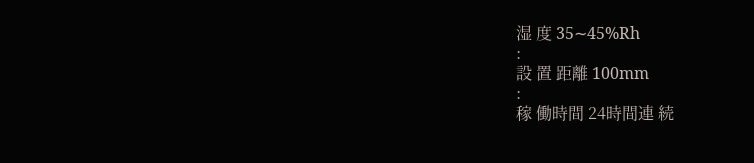湿 度 35∼45%Rh
:
設 置 距離 100mm
:
稼 働時間 24時間連 続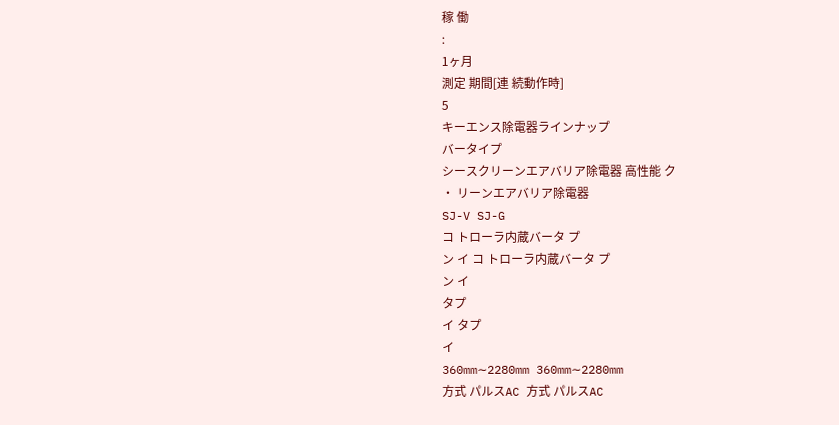稼 働
:
1ヶ月
測定 期間[連 続動作時]
5
キーエンス除電器ラインナップ
バータイプ
シースクリーンエアバリア除電器 高性能 ク
・ リーンエアバリア除電器
SJ-V SJ-G
コ トローラ内蔵バータ プ
ン イ コ トローラ内蔵バータ プ
ン イ
タプ
イ タプ
イ
360mm∼2280mm 360mm∼2280mm
方式 パルスAC 方式 パルスAC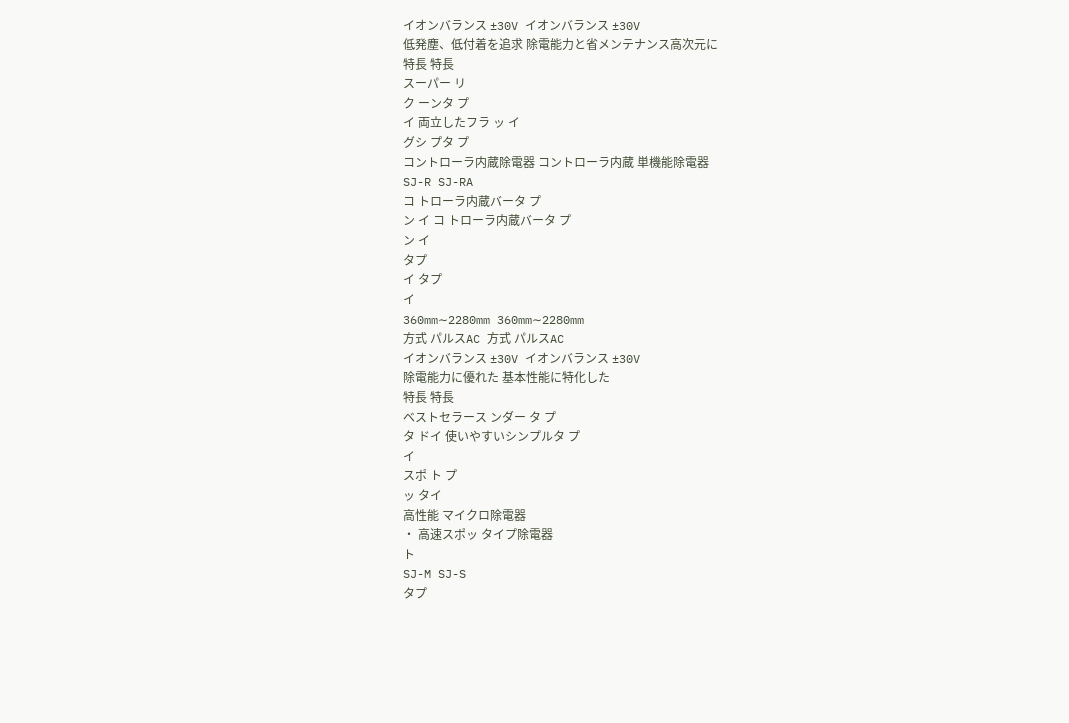イオンバランス ±30V イオンバランス ±30V
低発塵、低付着を追求 除電能力と省メンテナンス高次元に
特長 特長
スーパー リ
ク ーンタ プ
イ 両立したフラ ッ イ
グシ プタ プ
コントローラ内蔵除電器 コントローラ内蔵 単機能除電器
SJ-R SJ-RA
コ トローラ内蔵バータ プ
ン イ コ トローラ内蔵バータ プ
ン イ
タプ
イ タプ
イ
360mm∼2280mm 360mm∼2280mm
方式 パルスAC 方式 パルスAC
イオンバランス ±30V イオンバランス ±30V
除電能力に優れた 基本性能に特化した
特長 特長
ベストセラース ンダー タ プ
タ ドイ 使いやすいシンプルタ プ
イ
スポ ト プ
ッ タイ
高性能 マイクロ除電器
・ 高速スポッ タイプ除電器
ト
SJ-M SJ-S
タプ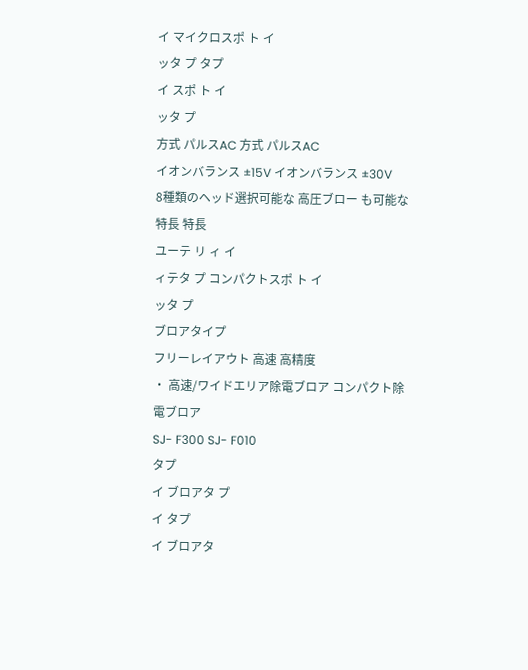イ マイクロスポ ト イ
ッタ プ タプ
イ スポ ト イ
ッタ プ
方式 パルスAC 方式 パルスAC
イオンバランス ±15V イオンバランス ±30V
8種類のヘッド選択可能な 高圧ブロー も可能な
特長 特長
ユーテ リ ィ イ
ィテタ プ コンパクトスポ ト イ
ッタ プ
ブロアタイプ
フリーレイアウト 高速 高精度
・ 高速/ワイドエリア除電ブロア コンパクト除電ブロア
SJ- F300 SJ- F010
タプ
イ ブロアタ プ
イ タプ
イ ブロアタ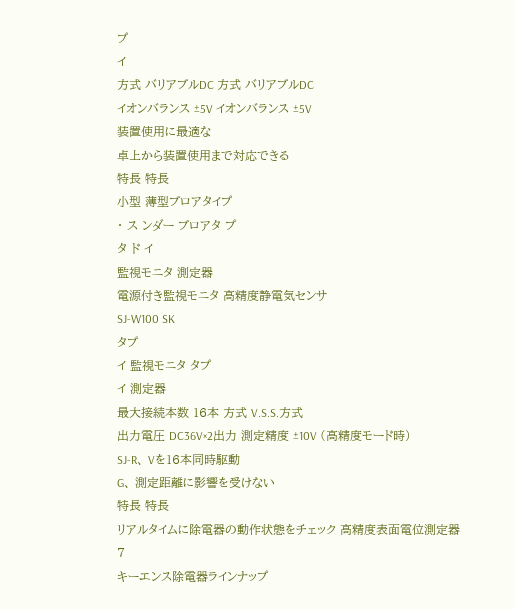プ
イ
方式 バリアブルDC 方式 バリアブルDC
イオンバランス ±5V イオンバランス ±5V
装置使用に最適な
卓上から装置使用まで対応できる
特長 特長
小型 薄型ブロアタイプ
・ ス ンダー ブロアタ プ
タ ド イ
監視モニタ 測定器
電源付き監視モニタ 高精度静電気センサ
SJ-W100 SK
タプ
イ 監視モニタ タプ
イ 測定器
最大接続本数 16本 方式 V.S.S.方式
出力電圧 DC36V×2出力 測定精度 ±10V (高精度モード時)
SJ-R、 Vを16本同時駆動
G、 測定距離に影響を受けない
特長 特長
リアルタイムに除電器の動作状態をチェック 高精度表面電位測定器
7
キーエンス除電器ラインナップ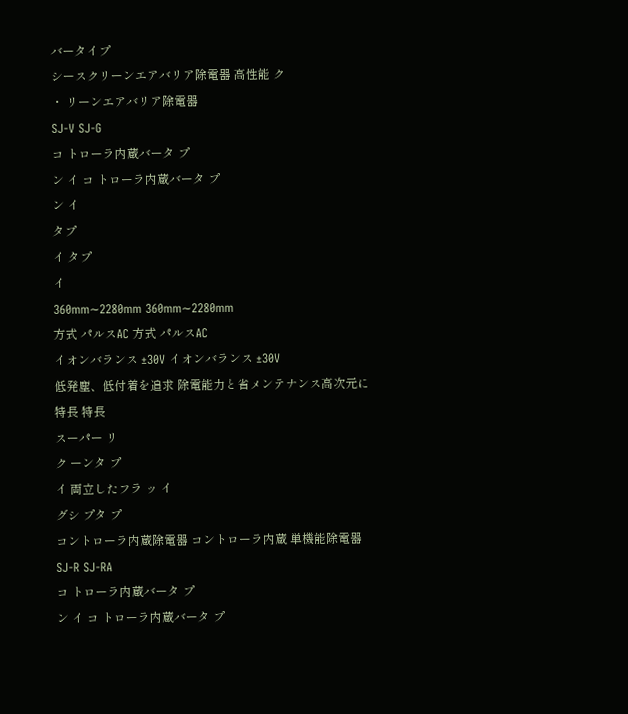バータイプ
シースクリーンエアバリア除電器 高性能 ク
・ リーンエアバリア除電器
SJ-V SJ-G
コ トローラ内蔵バータ プ
ン イ コ トローラ内蔵バータ プ
ン イ
タプ
イ タプ
イ
360mm∼2280mm 360mm∼2280mm
方式 パルスAC 方式 パルスAC
イオンバランス ±30V イオンバランス ±30V
低発塵、低付着を追求 除電能力と省メンテナンス高次元に
特長 特長
スーパー リ
ク ーンタ プ
イ 両立したフラ ッ イ
グシ プタ プ
コントローラ内蔵除電器 コントローラ内蔵 単機能除電器
SJ-R SJ-RA
コ トローラ内蔵バータ プ
ン イ コ トローラ内蔵バータ プ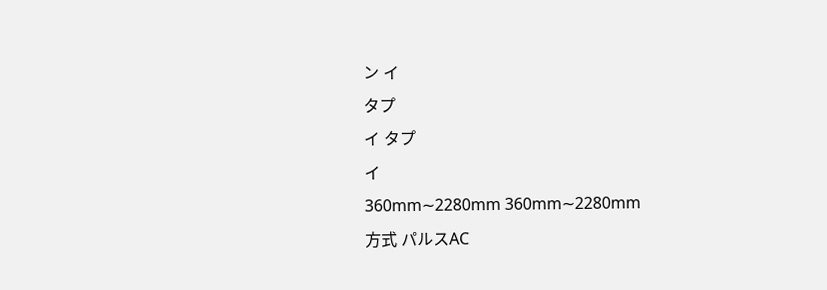ン イ
タプ
イ タプ
イ
360mm∼2280mm 360mm∼2280mm
方式 パルスAC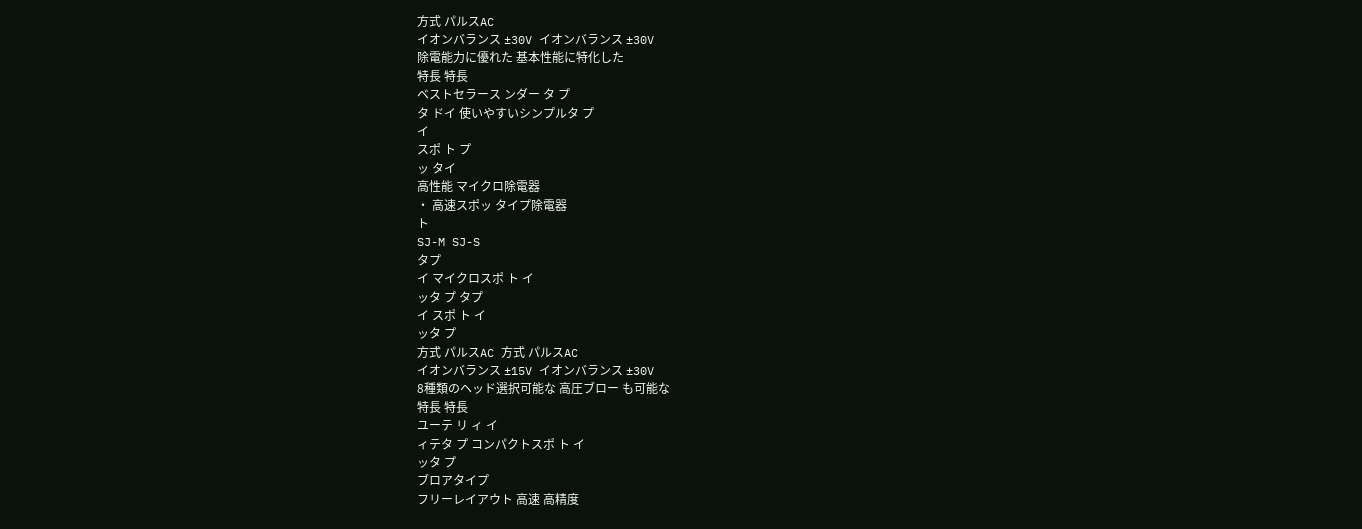方式 パルスAC
イオンバランス ±30V イオンバランス ±30V
除電能力に優れた 基本性能に特化した
特長 特長
ベストセラース ンダー タ プ
タ ドイ 使いやすいシンプルタ プ
イ
スポ ト プ
ッ タイ
高性能 マイクロ除電器
・ 高速スポッ タイプ除電器
ト
SJ-M SJ-S
タプ
イ マイクロスポ ト イ
ッタ プ タプ
イ スポ ト イ
ッタ プ
方式 パルスAC 方式 パルスAC
イオンバランス ±15V イオンバランス ±30V
8種類のヘッド選択可能な 高圧ブロー も可能な
特長 特長
ユーテ リ ィ イ
ィテタ プ コンパクトスポ ト イ
ッタ プ
ブロアタイプ
フリーレイアウト 高速 高精度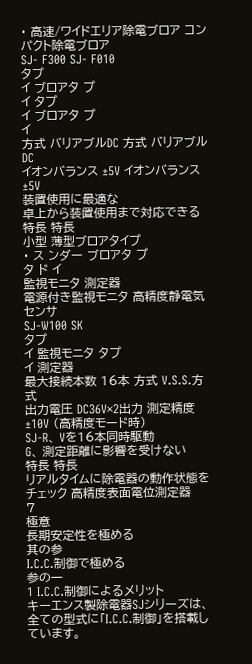・ 高速/ワイドエリア除電ブロア コンパクト除電ブロア
SJ- F300 SJ- F010
タプ
イ ブロアタ プ
イ タプ
イ ブロアタ プ
イ
方式 バリアブルDC 方式 バリアブルDC
イオンバランス ±5V イオンバランス ±5V
装置使用に最適な
卓上から装置使用まで対応できる
特長 特長
小型 薄型ブロアタイプ
・ ス ンダー ブロアタ プ
タ ド イ
監視モニタ 測定器
電源付き監視モニタ 高精度静電気センサ
SJ-W100 SK
タプ
イ 監視モニタ タプ
イ 測定器
最大接続本数 16本 方式 V.S.S.方式
出力電圧 DC36V×2出力 測定精度 ±10V (高精度モード時)
SJ-R、 Vを16本同時駆動
G、 測定距離に影響を受けない
特長 特長
リアルタイムに除電器の動作状態をチェック 高精度表面電位測定器
7
極意
長期安定性を極める
其の参
I.C.C.制御で極める
参の一
1 I.C.C.制御によるメリット
キーエンス製除電器SJシリーズは、全ての型式に「I.C.C.制御」を搭載しています。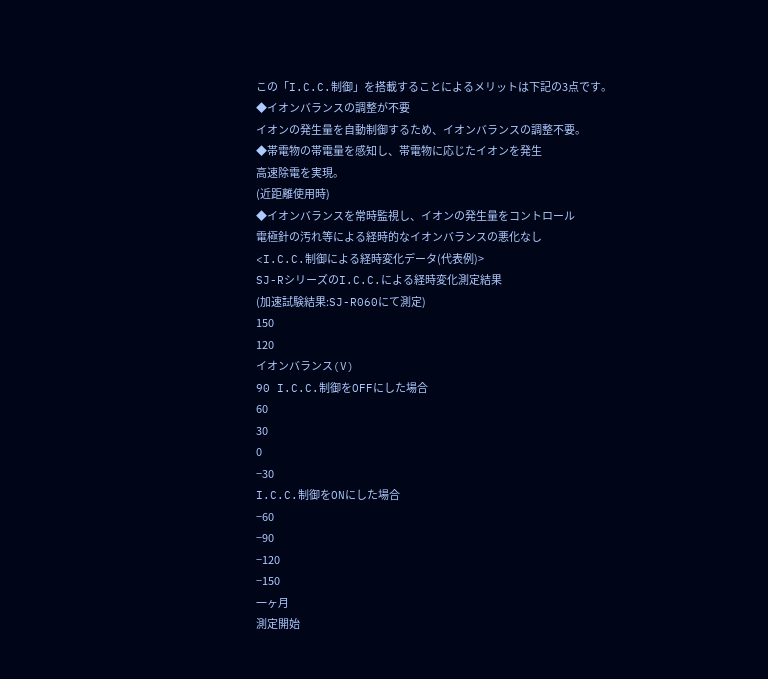この「I.C.C.制御」を搭載することによるメリットは下記の3点です。
◆イオンバランスの調整が不要
イオンの発生量を自動制御するため、イオンバランスの調整不要。
◆帯電物の帯電量を感知し、帯電物に応じたイオンを発生
高速除電を実現。
(近距離使用時)
◆イオンバランスを常時監視し、イオンの発生量をコントロール
電極針の汚れ等による経時的なイオンバランスの悪化なし
<I.C.C.制御による経時変化データ(代表例)>
SJ-RシリーズのI.C.C.による経時変化測定結果
(加速試験結果:SJ-R060にて測定)
150
120
イオンバランス(V)
90 I.C.C.制御をOFFにした場合
60
30
0
−30
I.C.C.制御をONにした場合
−60
−90
−120
−150
一ヶ月
測定開始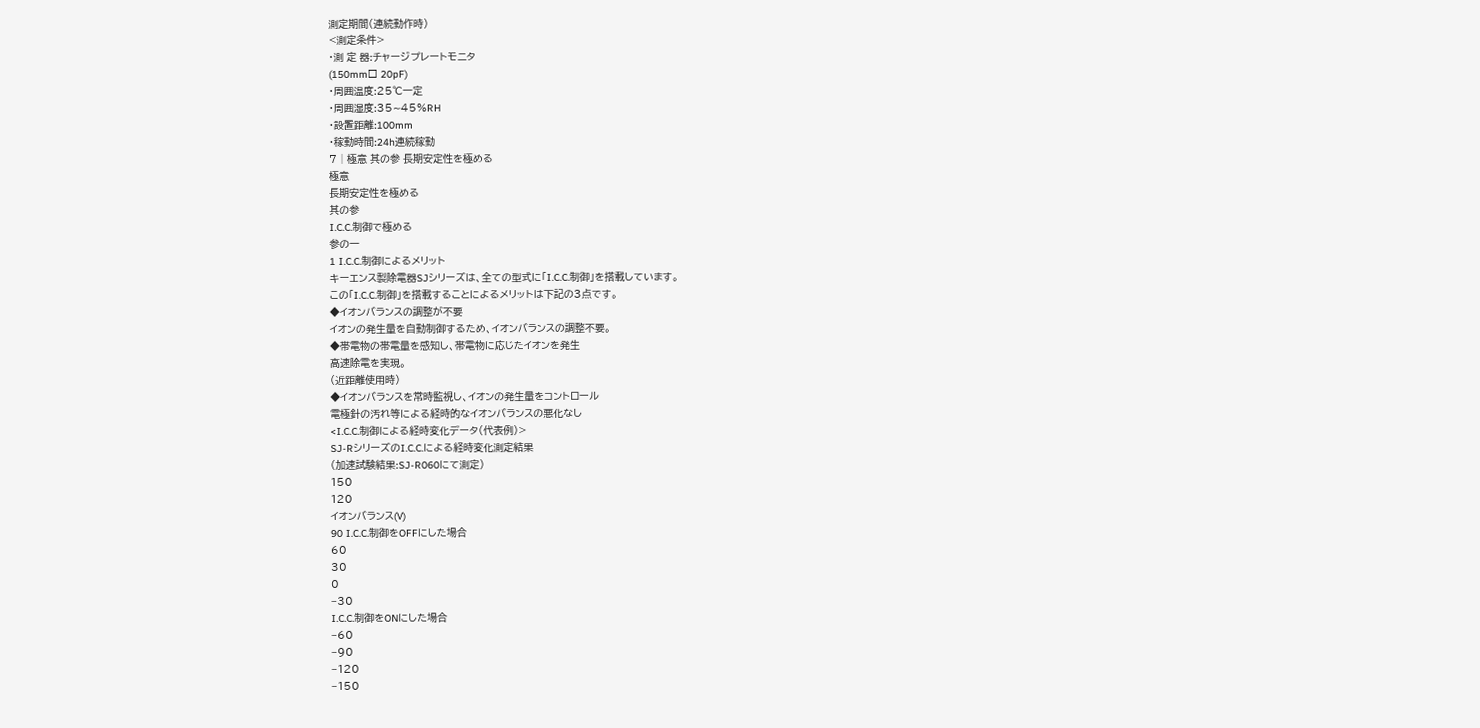測定期間(連続動作時)
<測定条件>
・測 定 器:チャージプレートモニタ
(150mm□ 20pF)
・周囲温度:25℃一定
・周囲湿度:35∼45%RH
・設置距離:100mm
・稼動時間:24h連続稼動
7│極意 其の参 長期安定性を極める
極意
長期安定性を極める
其の参
I.C.C.制御で極める
参の一
1 I.C.C.制御によるメリット
キーエンス製除電器SJシリーズは、全ての型式に「I.C.C.制御」を搭載しています。
この「I.C.C.制御」を搭載することによるメリットは下記の3点です。
◆イオンバランスの調整が不要
イオンの発生量を自動制御するため、イオンバランスの調整不要。
◆帯電物の帯電量を感知し、帯電物に応じたイオンを発生
高速除電を実現。
(近距離使用時)
◆イオンバランスを常時監視し、イオンの発生量をコントロール
電極針の汚れ等による経時的なイオンバランスの悪化なし
<I.C.C.制御による経時変化データ(代表例)>
SJ-RシリーズのI.C.C.による経時変化測定結果
(加速試験結果:SJ-R060にて測定)
150
120
イオンバランス(V)
90 I.C.C.制御をOFFにした場合
60
30
0
−30
I.C.C.制御をONにした場合
−60
−90
−120
−150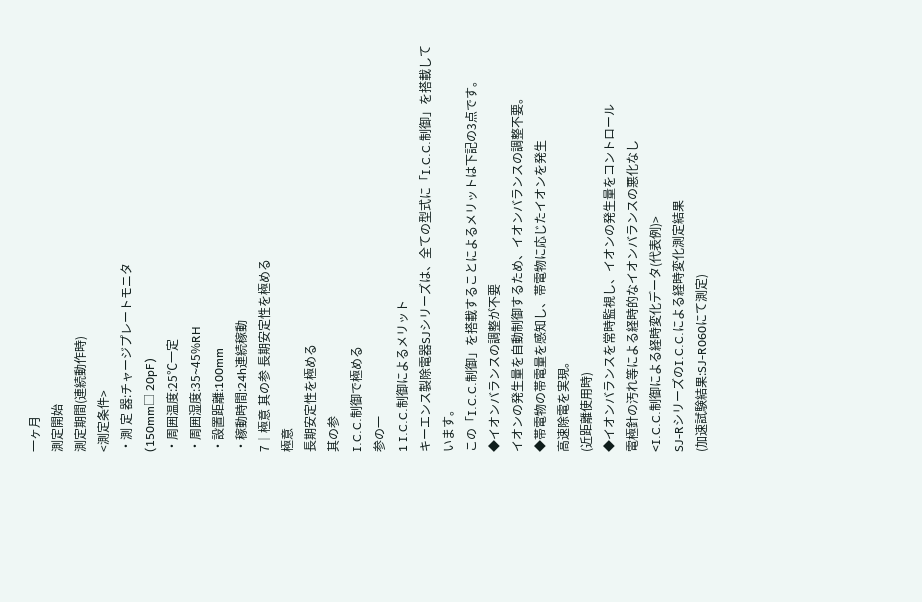一ヶ月
測定開始
測定期間(連続動作時)
<測定条件>
・測 定 器:チャージプレートモニタ
(150mm□ 20pF)
・周囲温度:25℃一定
・周囲湿度:35∼45%RH
・設置距離:100mm
・稼動時間:24h連続稼動
7│極意 其の参 長期安定性を極める
極意
長期安定性を極める
其の参
I.C.C.制御で極める
参の一
1 I.C.C.制御によるメリット
キーエンス製除電器SJシリーズは、全ての型式に「I.C.C.制御」を搭載しています。
この「I.C.C.制御」を搭載することによるメリットは下記の3点です。
◆イオンバランスの調整が不要
イオンの発生量を自動制御するため、イオンバランスの調整不要。
◆帯電物の帯電量を感知し、帯電物に応じたイオンを発生
高速除電を実現。
(近距離使用時)
◆イオンバランスを常時監視し、イオンの発生量をコントロール
電極針の汚れ等による経時的なイオンバランスの悪化なし
<I.C.C.制御による経時変化データ(代表例)>
SJ-RシリーズのI.C.C.による経時変化測定結果
(加速試験結果:SJ-R060にて測定)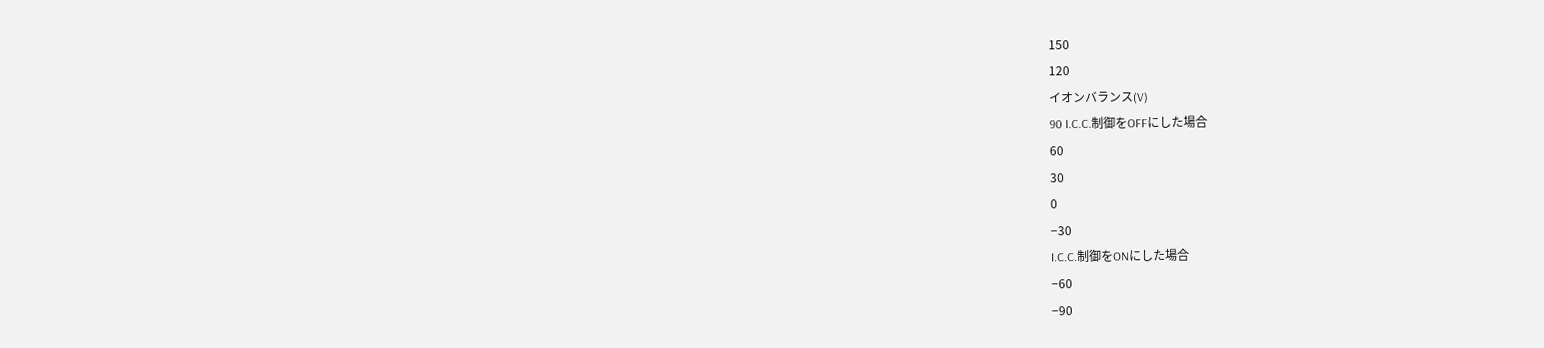150
120
イオンバランス(V)
90 I.C.C.制御をOFFにした場合
60
30
0
−30
I.C.C.制御をONにした場合
−60
−90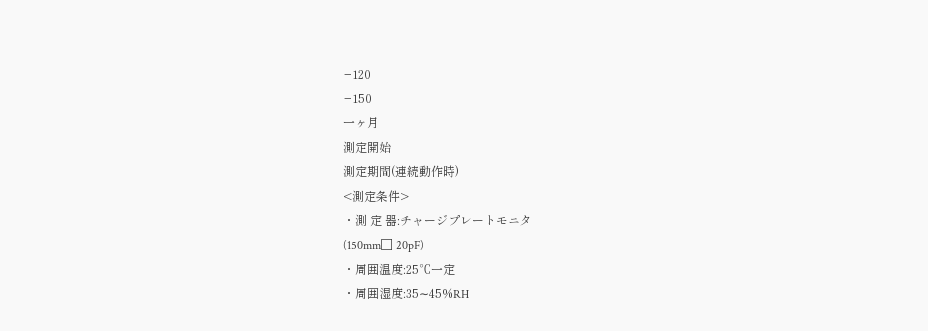−120
−150
一ヶ月
測定開始
測定期間(連続動作時)
<測定条件>
・測 定 器:チャージプレートモニタ
(150mm□ 20pF)
・周囲温度:25℃一定
・周囲湿度:35∼45%RH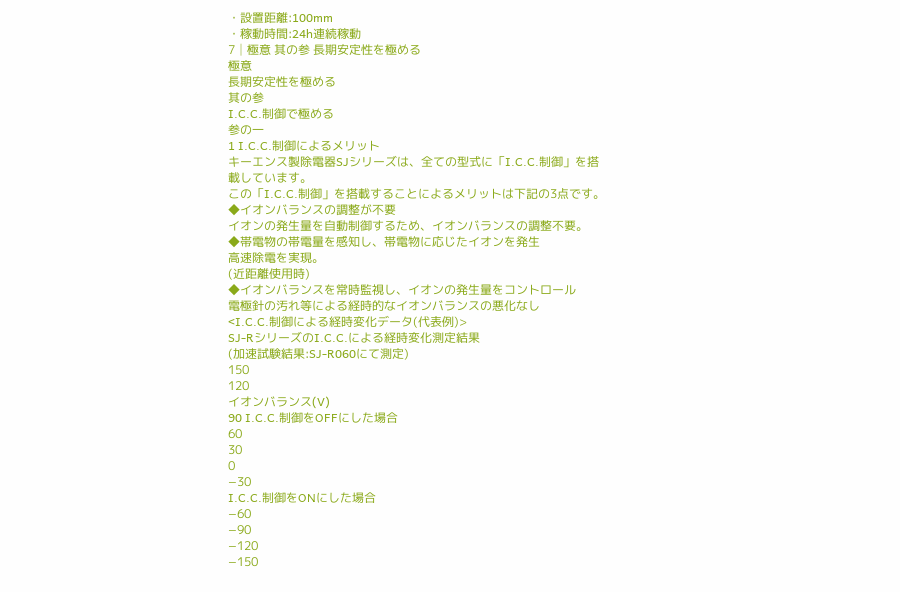・設置距離:100mm
・稼動時間:24h連続稼動
7│極意 其の参 長期安定性を極める
極意
長期安定性を極める
其の参
I.C.C.制御で極める
参の一
1 I.C.C.制御によるメリット
キーエンス製除電器SJシリーズは、全ての型式に「I.C.C.制御」を搭載しています。
この「I.C.C.制御」を搭載することによるメリットは下記の3点です。
◆イオンバランスの調整が不要
イオンの発生量を自動制御するため、イオンバランスの調整不要。
◆帯電物の帯電量を感知し、帯電物に応じたイオンを発生
高速除電を実現。
(近距離使用時)
◆イオンバランスを常時監視し、イオンの発生量をコントロール
電極針の汚れ等による経時的なイオンバランスの悪化なし
<I.C.C.制御による経時変化データ(代表例)>
SJ-RシリーズのI.C.C.による経時変化測定結果
(加速試験結果:SJ-R060にて測定)
150
120
イオンバランス(V)
90 I.C.C.制御をOFFにした場合
60
30
0
−30
I.C.C.制御をONにした場合
−60
−90
−120
−150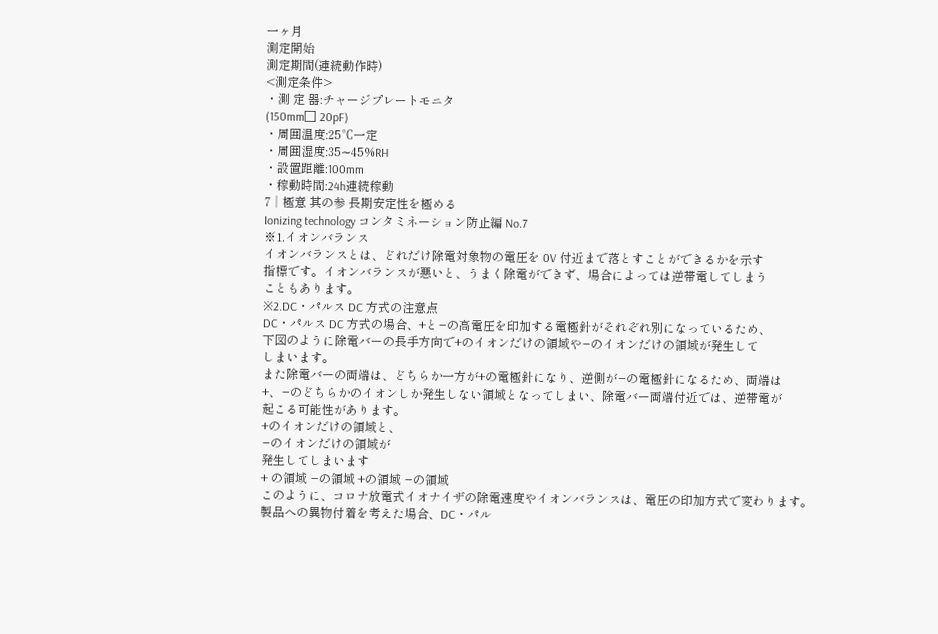一ヶ月
測定開始
測定期間(連続動作時)
<測定条件>
・測 定 器:チャージプレートモニタ
(150mm□ 20pF)
・周囲温度:25℃一定
・周囲湿度:35∼45%RH
・設置距離:100mm
・稼動時間:24h連続稼動
7│極意 其の参 長期安定性を極める
Ionizing technology コンタミネーション防止編 No.7
※1.イオンバランス
イオンバランスとは、どれだけ除電対象物の電圧を 0V 付近まで落とすことができるかを示す
指標です。イオンバランスが悪いと、うまく除電ができず、場合によっては逆帯電してしまう
こともあります。
※2.DC・パルス DC 方式の注意点
DC・パルス DC 方式の場合、+と−の高電圧を印加する電極針がそれぞれ別になっているため、
下図のように除電バーの長手方向で+のイオンだけの領域や−のイオンだけの領域が発生して
しまいます。
また除電バーの両端は、どちらか一方が+の電極針になり、逆側が−の電極針になるため、両端は
+、−のどちらかのイオンしか発生しない領域となってしまい、除電バー両端付近では、逆帯電が
起こる可能性があります。
+のイオンだけの領域と、
−のイオンだけの領域が
発生してしまいます
+ の領域 −の領域 +の領域 −の領域
このように、コロナ放電式イオナイザの除電速度やイオンバランスは、電圧の印加方式で変わります。
製品への異物付着を考えた場合、DC・パル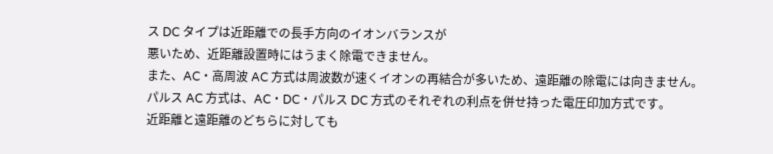ス DC タイプは近距離での長手方向のイオンバランスが
悪いため、近距離設置時にはうまく除電できません。
また、AC・高周波 AC 方式は周波数が速くイオンの再結合が多いため、遠距離の除電には向きません。
パルス AC 方式は、AC・DC・パルス DC 方式のそれぞれの利点を併せ持った電圧印加方式です。
近距離と遠距離のどちらに対しても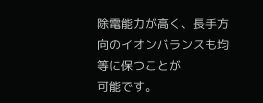除電能力が高く、長手方向のイオンバランスも均等に保つことが
可能です。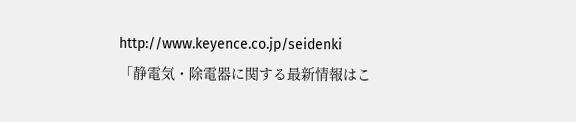http://www.keyence.co.jp/seidenki
「静電気・除電器に関する最新情報はこ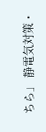ちら」 静電気対策・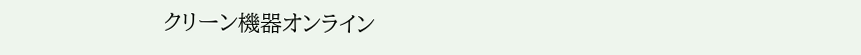クリーン機器オンライン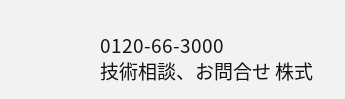0120-66-3000
技術相談、お問合せ 株式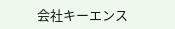会社キーエンス